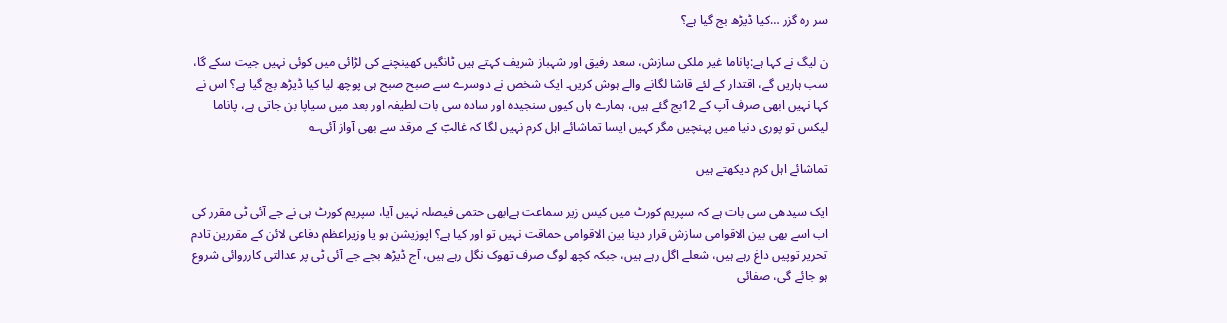سر رہ گزر …کیا ڈیڑھ بج گیا ہے؟

ن لیگ نے کہا ہے:پاناما غیر ملکی سازش، سعد رفیق اور شہباز شریف کہتے ہیں ٹانگیں کھینچنے کی لڑائی میں کوئی نہیں جیت سکے گا، سب ہاریں گے، اقتدار کے لئے قاشا لگانے والے ہوش کریں۔ ایک شخص نے دوسرے سے صبح صبح ہی پوچھ لیا کیا ڈیڑھ بج گیا ہے؟ اس نے کہا نہیں ابھی صرف آپ کے 12بج گئے ہیں، ہمارے ہاں کیوں سنجیدہ اور سادہ سی بات لطیفہ اور بعد میں سیاپا بن جاتی ہے، پاناما لیکس تو پوری دنیا میں پہنچیں مگر کہیں ایسا تماشائے اہل کرم نہیں لگا کہ غالبؔ کے مرقد سے بھی آواز آئی؎

تماشائے اہل کرم دیکھتے ہیں

ایک سیدھی سی بات ہے کہ سپریم کورٹ میں کیس زیر سماعت ہےابھی حتمی فیصلہ نہیں آیا، سپریم کورٹ ہی نے جے آئی ٹی مقرر کی اب اسے بھی بین الاقوامی سازش قرار دینا بین الاقوامی حماقت نہیں تو اور کیا ہے؟ اپوزیشن ہو یا وزیراعظم دفاعی لائن کے مقررین تادم تحریر توپیں داغ رہے ہیں، شعلے اگل رہے ہیں، جبکہ کچھ لوگ صرف تھوک نگل رہے ہیں، آج ڈیڑھ بجے جے آئی ٹی پر عدالتی کارروائی شروع ہو جائے گی، صفائی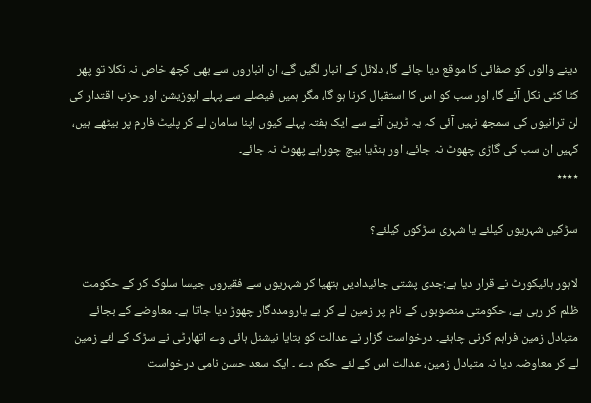دینے والوں کو صفائی کا موقع دیا جائے گا، دلائل کے انبار لگیں گے، ان انباروں سے بھی کچھ خاص نہ نکلا تو پھر کٹا کٹی نکل آئے گا، اور سب کو اس کا استقبال کرنا ہو گا، مگر ہمیں فیصلے سے پہلے اپوزیشن اور حزب اقتدار کی لن ترانیوں کی سمجھ نہیں آئی کہ یہ ٹرین آنے سے ایک ہفتہ پہلے کیوں اپنا سامان لے کر پلیٹ فارم پر بیٹھے ہیں، کہیں ان سب کی گاڑی چھوٹ نہ جائے، اور ہنڈیا بیچ چوراہے پھوٹ نہ جائے۔
٭٭٭٭

سڑکیں شہریوں کیلئے یا شہری سڑکوں کیلئے؟

لاہور ہائیکورٹ نے قرار دیا ہے:جدی پشتی جائیدادیں ہتھیا کر شہریوں سے فقیروں جیسا سلوک کر کے حکومت ظلم کر رہی ہے، حکومتی منصوبوں کے نام پر زمین لے کر بے یارومددگار چھوڑ دیا جاتا ہے۔ معاوضے کے بجائے متبادل زمین فراہم کرنی چاہئے۔ درخواست گزار نے عدالت کو بتایا نیشنل ہائی وے اتھارٹی نے سڑک کے لئے زمین لے کر معاوضہ دیا نہ متبادل زمین، عدالت اس کے لئے حکم دے ۔ ایک سعد حسن نامی درخواست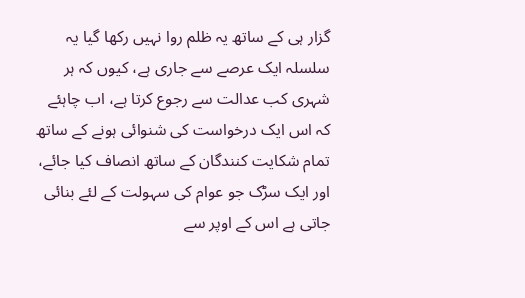گزار ہی کے ساتھ یہ ظلم روا نہیں رکھا گیا یہ سلسلہ ایک عرصے سے جاری ہے، کیوں کہ ہر شہری کب عدالت سے رجوع کرتا ہے، اب چاہئے کہ اس ایک درخواست کی شنوائی ہونے کے ساتھ تمام شکایت کنندگان کے ساتھ انصاف کیا جائے، اور ایک سڑک جو عوام کی سہولت کے لئے بنائی جاتی ہے اس کے اوپر سے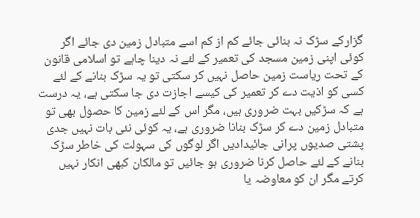گزارکے سڑک نہ بنائی جائے کم از کم اسے متبادل زمین دی جائے اگر کوئی اپنی زمین مسجد کی تعمیر کے لئے نہ دینا چاہے تو اسلامی قانون کے تحت ریاست زمین حاصل نہیں کر سکتی تو یہ سڑک بنانے کے لئے کسی کو اذیت دے کر تعمیر کی کیسے اجازت دی جا سکتی ہے، یہ درست ہے کہ سڑکیں بہت ضروری ہیں، مگر اس کے لئے زمین کا حصول بھی تو متبادل زمین دے کر سڑک بنانا ضروری ہے، یہ کوئی نئی بات نہیں جدی پشتی صدیوں پرانی جائیدادیں اگر لوگوں کی سہولت کی خاطر سڑک بنانے کے لئے حاصل کرنا ضروری ہو جائیں تو مالکان کبھی انکار نہیں کرتے مگر ان کو معاوضہ یا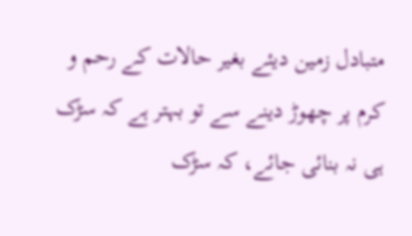متبادل زمین دیئے بغیر حالات کے رحم و کرم پر چھوڑ دینے سے تو بہتر ہے کہ سڑک ہی نہ بنائی جائے، کہ سڑک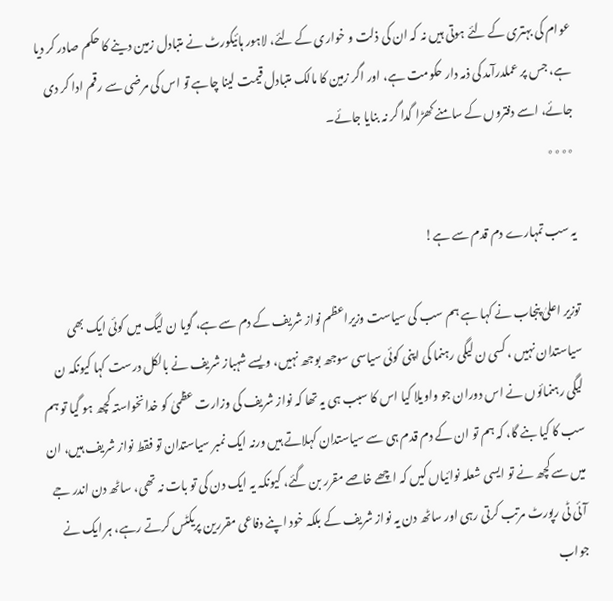عوام کی بہتری کے لئے ہوتی ہیں نہ کہ ان کی ذلت و خواری کے لئے، لاہور ہائیکورٹ نے متبادل زمین دینے کا حکم صادر کر دیا ہے، جس پر عملدرآمد کی ذمہ دار حکومت ہے، اور اگر زمین کا مالک متبادل قیمت لینا چاہے تو اس کی مرضی سے رقم ادا کر دی جائے، اسے دفتروں کے سامنے کھڑا گدا گر نہ بنایا جائے۔
٭٭٭٭

یہ سب تمہارے دم قدم سے ہے!

توزیر اعلیٰ پنجاب نے کہا ہے ہم سب کی سیاست وزیراعظم نواز شریف کے دم سے ہے، گویا ن لیگ میں کوئی ایک بھی سیاستدان نہیں ، کسی ن لیگی رہنما کی اپنی کوئی سیاسی سوجھ بوجھ نہیں، ویسے شہباز شریف نے بالکل درست کہا کیونکہ ن لیگی رہنمائوں نے اس دوران جو واویلا کیا اس کا سبب ہی یہ تھا کہ نواز شریف کی وزارت عظمیٰ کو خدانخواستہ کچھ ہو گیا تو ہم سب کا کیا بنے گا، کہ ہم تو ان کے دم قدم ہی سے سیاستدان کہلاتے ہیں ورنہ ایک نمبر سیاستدان تو فقط نواز شریف ہیں، ان میں سے کچھ نے تو ایسی شعلہ نوائیاں کیں کہ اچھے خاصے مقرر بن گئے، کیونکہ یہ ایک دن کی تو بات نہ تھی، ساٹھ دن اندر جے آئی ٹی رپورٹ مرتب کرتی رہی اور ساٹھ دن یہ نواز شریف کے بلکہ خود اپنے دفاعی مقررین پریکٹس کرتے رہے، ہر ایک نے جواب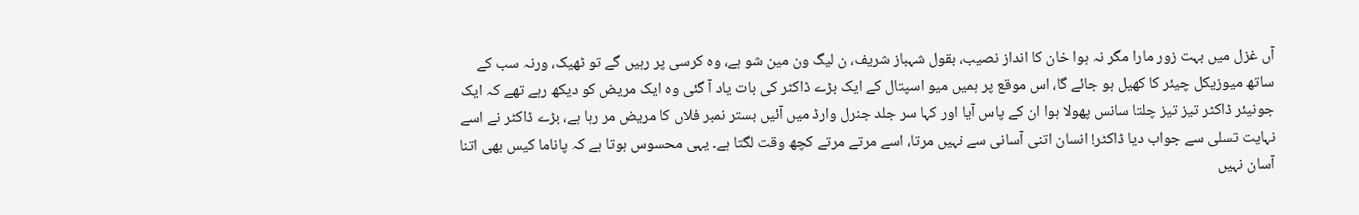آں غزل میں بہت زور مارا مگر نہ ہوا خان کا انداز نصیب، بقول شہباز شریف، ن لیگ ون مین شو ہے، وہ کرسی پر رہیں گے تو ٹھیک، ورنہ سب کے ساتھ میوزیکل چیئر کا کھیل ہو جائے گا، اس موقع پر ہمیں میو اسپتال کے ایک بڑے ڈاکٹر کی بات یاد آ گئی وہ ایک مریض کو دیکھ رہے تھے کہ ایک جونیئر ڈاکٹر تیز تیز چلتا سانس پھولا ہوا ان کے پاس آیا اور کہا سر جلد جنرل وارڈ میں آئیں بستر نمبر فلاں کا مریض مر رہا ہے، بڑے ڈاکٹر نے اسے نہایت تسلی سے جواب دیا ڈاکٹر! انسان اتنی آسانی سے نہیں مرتا، اسے مرتے مرتے کچھ وقت لگتا ہے۔ یہی محسوس ہوتا ہے کہ پاناما کیس بھی اتنا آسان نہیں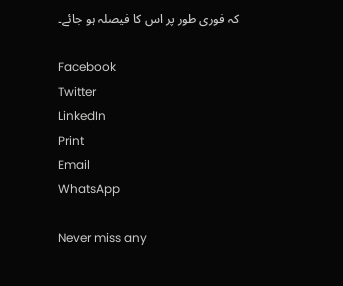کہ فوری طور پر اس کا فیصلہ ہو جائے۔

Facebook
Twitter
LinkedIn
Print
Email
WhatsApp

Never miss any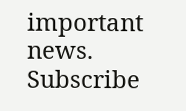important news. Subscribe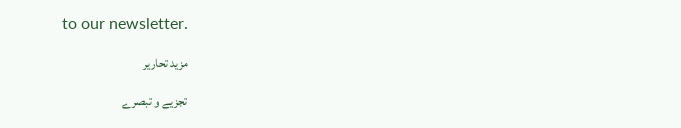to our newsletter.

مزید تحاریر

تجزیے و تبصرے